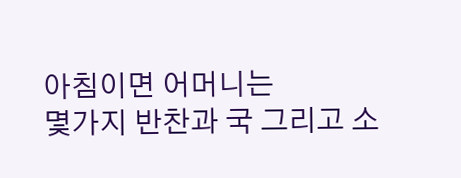아침이면 어머니는
몇가지 반찬과 국 그리고 소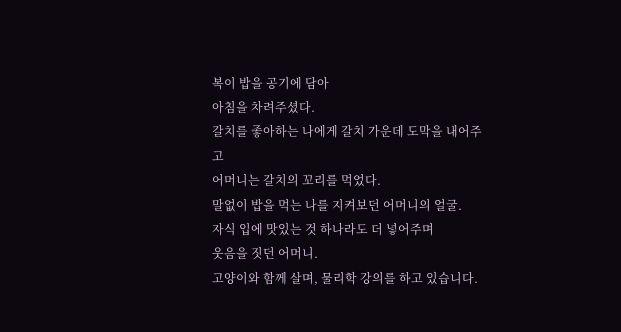복이 밥을 공기에 담아
아침을 차려주셨다.
갈치를 좋아하는 나에게 갈치 가운데 도막을 내어주고
어머니는 갈치의 꼬리를 먹었다.
말없이 밥을 먹는 나를 지켜보던 어머니의 얼굴.
자식 입에 맛있는 것 하나라도 더 넣어주며
웃음을 짓던 어머니.
고양이와 함께 살며, 물리학 강의를 하고 있습니다.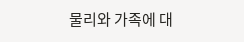물리와 가족에 대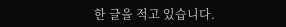한 글을 적고 있습니다.